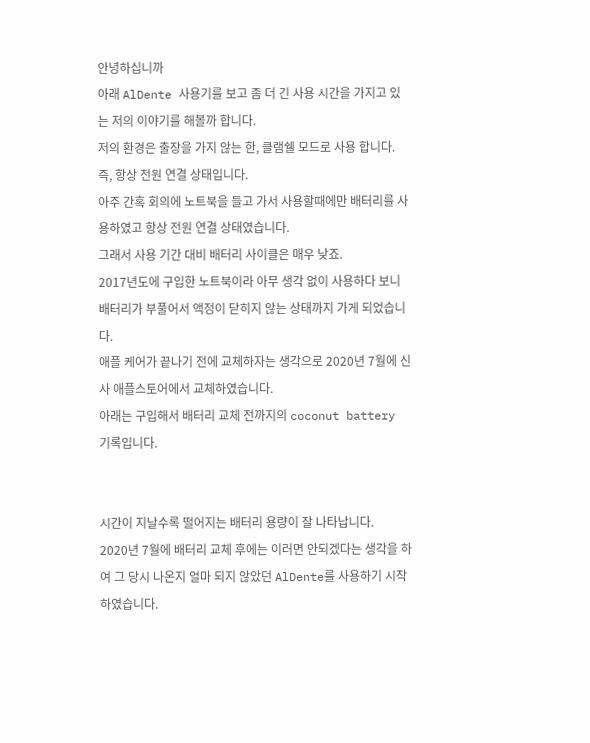안녕하십니까
아래 AlDente 사용기를 보고 좀 더 긴 사용 시간을 가지고 있는 저의 이야기를 해볼까 합니다.
저의 환경은 출장을 가지 않는 한, 클램쉘 모드로 사용 합니다. 즉, 항상 전원 연결 상태입니다.
아주 간혹 회의에 노트북을 들고 가서 사용할때에만 배터리를 사용하였고 항상 전원 연결 상태였습니다.
그래서 사용 기간 대비 배터리 사이클은 매우 낮죠.
2017년도에 구입한 노트북이라 아무 생각 없이 사용하다 보니 배터리가 부풀어서 액정이 닫히지 않는 상태까지 가게 되었습니다.
애플 케어가 끝나기 전에 교체하자는 생각으로 2020년 7월에 신사 애플스토어에서 교체하였습니다.
아래는 구입해서 배터리 교체 전까지의 coconut battery 기록입니다.


시간이 지날수록 떨어지는 배터리 용량이 잘 나타납니다.
2020년 7월에 배터리 교체 후에는 이러면 안되겠다는 생각을 하여 그 당시 나온지 얼마 되지 않았던 AlDente를 사용하기 시작하였습니다.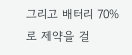그리고 배터리 70%로 제약을 걸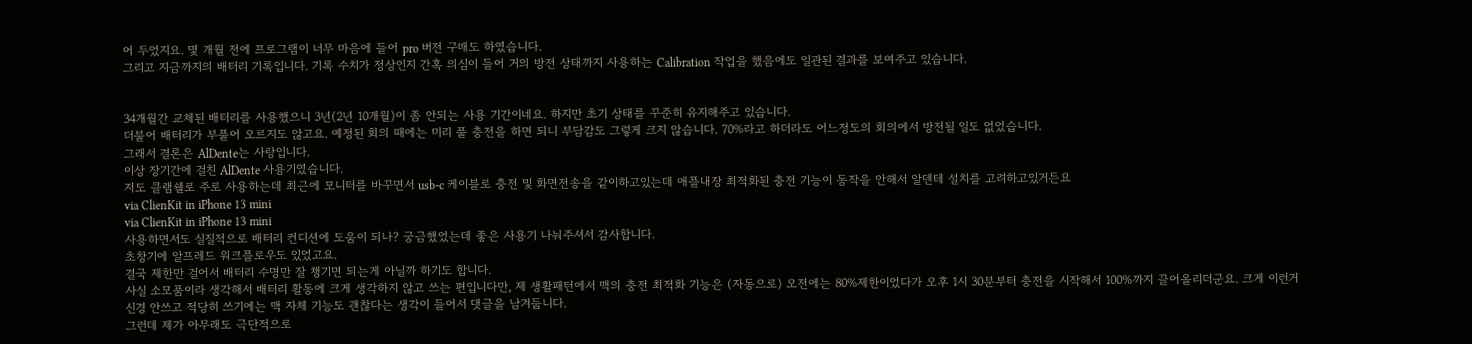어 두었지요. 몇 개월 전에 프로그램이 너무 마음에 들어 pro 버전 구매도 하였습니다.
그리고 지금까지의 배터리 기록입니다. 기록 수치가 정상인지 간혹 의심이 들어 거의 방전 상태까지 사용하는 Calibration 작업을 했음에도 일관된 결과를 보여주고 있습니다.


34개월간 교체된 배터리를 사용했으니 3년(2년 10개월)이 좀 안되는 사용 기간이네요. 하지만 초기 상태를 꾸준히 유지해주고 있습니다.
더불어 배터리가 부풀어 오르지도 않고요. 예정된 회의 때에는 미리 풀 충전을 하면 되니 부담감도 그렇게 크지 않습니다. 70%라고 하더라도 어느정도의 회의에서 방전될 일도 없었습니다.
그래서 결론은 AlDente는 사랑입니다.
이상 장기간에 걸친 AlDente 사용기였습니다.
저도 클램쉘로 주로 사용하는데 최근에 모니터를 바꾸면서 usb-c 케이블로 충전 및 화면전송을 같이하고있는데 애플내장 최적화된 충전 기능이 동작을 안해서 알덴테 설치를 고려하고있거든요
via ClienKit in iPhone 13 mini
via ClienKit in iPhone 13 mini
사용하면서도 실질적으로 배터리 컨디션에 도움이 되나? 궁금했었는데 좋은 사용기 나눠주셔서 감사합니다.
초창기에 알프레드 워크플로우도 있었고요.
결국 제한만 걸어서 배터리 수명만 잘 챙기면 되는게 아닐까 하기도 합니다.
사실 소모품이라 생각해서 배터리 활동에 크게 생각하지 않고 쓰는 편입니다만, 제 생활패턴에서 맥의 충전 최적화 기능은 (자동으로) 오전에는 80%제한이었다가 오후 1시 30분부터 충전을 시작해서 100%까지 끌어올리더군요. 크게 이런거 신경 안쓰고 적당히 쓰기에는 맥 자체 기능도 괜찮다는 생각이 들어서 댓글을 남겨둡니다.
그런데 제가 아무래도 극단적으로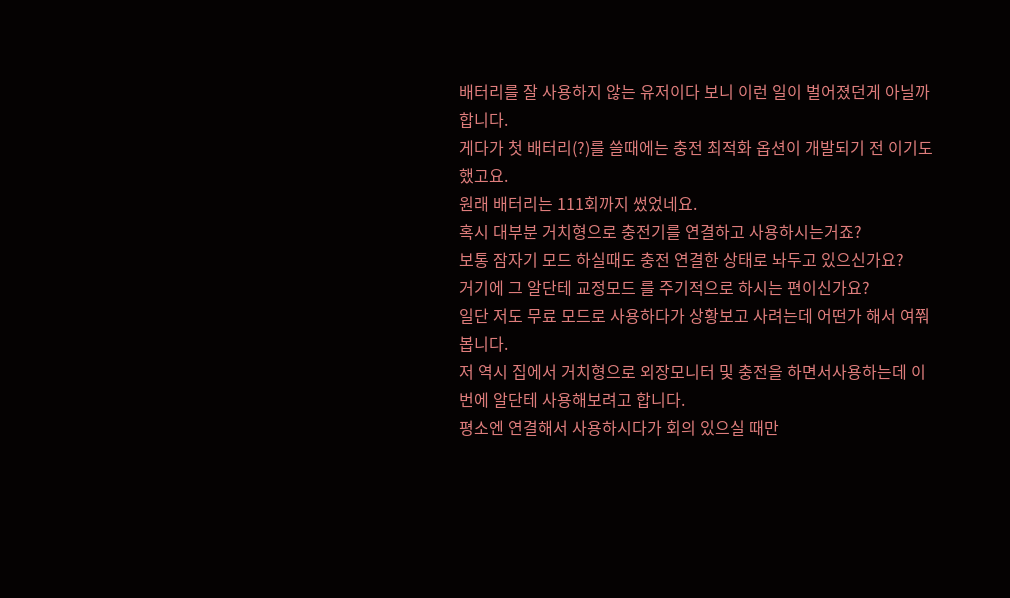배터리를 잘 사용하지 않는 유저이다 보니 이런 일이 벌어졌던게 아닐까 합니다.
게다가 첫 배터리(?)를 쓸때에는 충전 최적화 옵션이 개발되기 전 이기도 했고요.
원래 배터리는 111회까지 썼었네요.
혹시 대부분 거치형으로 충전기를 연결하고 사용하시는거죠?
보통 잠자기 모드 하실때도 충전 연결한 상태로 놔두고 있으신가요?
거기에 그 알단테 교정모드 를 주기적으로 하시는 편이신가요?
일단 저도 무료 모드로 사용하다가 상황보고 사려는데 어떤가 해서 여쭤봅니다.
저 역시 집에서 거치형으로 외장모니터 및 충전을 하면서사용하는데 이번에 알단테 사용해보려고 합니다.
평소엔 연결해서 사용하시다가 회의 있으실 때만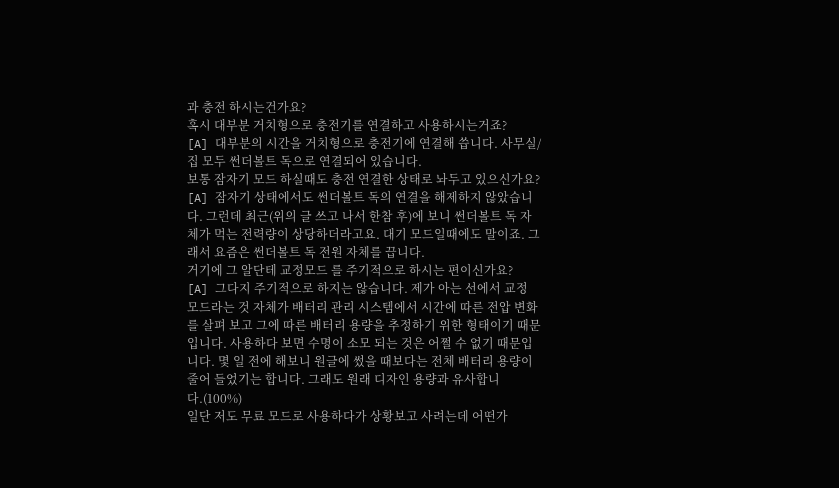과 충전 하시는건가요?
혹시 대부분 거치형으로 충전기를 연결하고 사용하시는거죠?
[A] 대부분의 시간을 거치형으로 충전기에 연결해 씁니다. 사무실/집 모두 썬더볼트 독으로 연결되어 있습니다.
보통 잠자기 모드 하실때도 충전 연결한 상태로 놔두고 있으신가요?
[A] 잠자기 상태에서도 썬더볼트 독의 연결을 해제하지 않았습니다. 그런데 최근(위의 글 쓰고 나서 한참 후)에 보니 썬더볼트 독 자체가 먹는 전력량이 상당하더라고요. 대기 모드일때에도 말이죠. 그래서 요즘은 썬더볼트 독 전원 자체를 끕니다.
거기에 그 알단테 교정모드 를 주기적으로 하시는 편이신가요?
[A] 그다지 주기적으로 하지는 않습니다. 제가 아는 선에서 교정 모드라는 것 자체가 배터리 관리 시스템에서 시간에 따른 전압 변화를 살펴 보고 그에 따른 배터리 용량을 추정하기 위한 형태이기 때문입니다. 사용하다 보면 수명이 소모 되는 것은 어쩔 수 없기 때문입니다. 몇 일 전에 해보니 원글에 썼을 때보다는 전체 배터리 용량이 줄어 들었기는 합니다. 그래도 원래 디자인 용량과 유사합니다.(100%)
일단 저도 무료 모드로 사용하다가 상황보고 사려는데 어떤가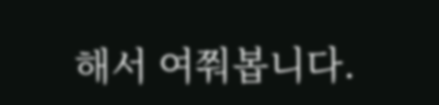해서 여쭤봅니다.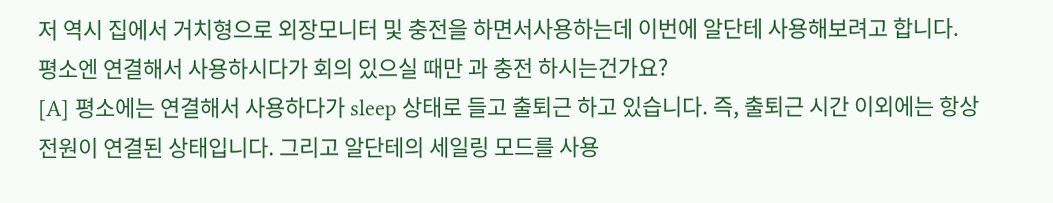저 역시 집에서 거치형으로 외장모니터 및 충전을 하면서사용하는데 이번에 알단테 사용해보려고 합니다.
평소엔 연결해서 사용하시다가 회의 있으실 때만 과 충전 하시는건가요?
[A] 평소에는 연결해서 사용하다가 sleep 상태로 들고 출퇴근 하고 있습니다. 즉, 출퇴근 시간 이외에는 항상 전원이 연결된 상태입니다. 그리고 알단테의 세일링 모드를 사용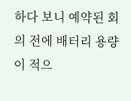하다 보니 예약된 회의 전에 배터리 용량이 적으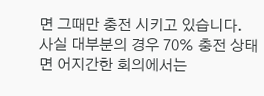면 그때만 충전 시키고 있습니다. 사실 대부분의 경우 70% 충전 상태면 어지간한 회의에서는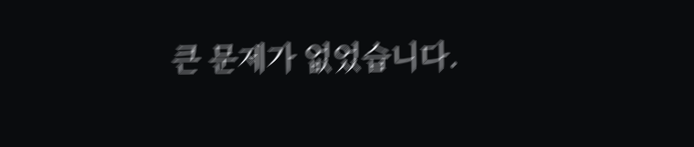큰 문제가 없었습니다.